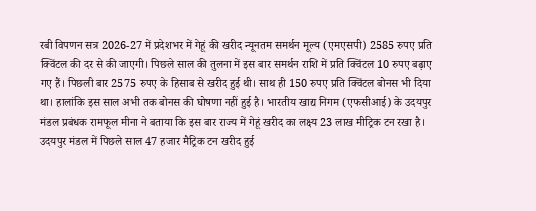रबी विपणन सत्र 2026-27 में प्रदेशभर में गेहूं की खरीद न्यूनतम समर्थन मूल्य (एमएसपी) 2585 रुपए प्रति क्विंटल की दर से की जाएगी। पिछले साल की तुलना में इस बार समर्थन राशि में प्रति क्विंटल 10 रुपए बढ़ाए गए हैं। पिछली बार 2575 रुपए के हिसाब से खरीद हुई थी। साथ ही 150 रुपए प्रति क्विंटल बोनस भी दिया था। हालांकि इस साल अभी तक बोनस की घोषणा नहीं हुई है। भारतीय खाद्य निगम (एफसीआई) के उदयपुर मंडल प्रबंधक रामफूल मीना ने बताया कि इस बार राज्य में गेहूं खरीद का लक्ष्य 23 लाख मीट्रिक टन रखा है। उदयपुर मंडल में पिछले साल 47 हजार मैट्रिक टन खरीद हुई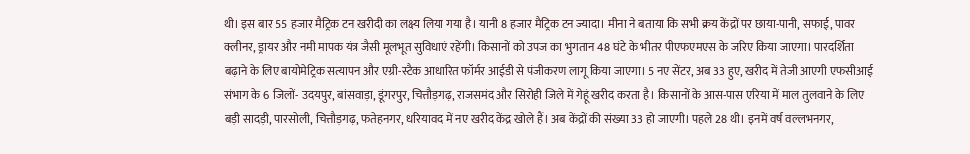थी। इस बार 55 हजार मैट्रिक टन खरीदी का लक्ष्य लिया गया है। यानी 8 हजार मैट्रिक टन ज्यादा। मीना ने बताया कि सभी क्रय केंद्रों पर छाया-पानी, सफाई, पावर क्लीनर, ड्रायर और नमी मापक यंत्र जैसी मूलभूत सुविधाएं रहेंगी। किसानों को उपज का भुगतान 48 घंटे के भीतर पीएफएमएस के जरिए किया जाएगा। पारदर्शिता बढ़ाने के लिए बायोमेट्रिक सत्यापन और एग्री-स्टैक आधारित फॉर्मर आईडी से पंजीकरण लागू किया जाएगा। 5 नए सेंटर, अब 33 हुए, खरीद में तेजी आएगी एफसीआई संभाग के 6 जिलों- उदयपुर, बांसवाड़ा, डूंगरपुर, चित्तौड़गढ़, राजसमंद और सिरोही जिले में गेहूं खरीद करता है। किसानों के आस-पास एरिया में माल तुलवाने के लिए बड़ी सादड़ी, पारसोली, चित्तौड़गढ़, फतेहनगर, धरियावद में नए खरीद केंद्र खोले हैं। अब केंद्रों की संख्या 33 हो जाएगी। पहले 28 थी। इनमें वर्ष वल्लभनगर,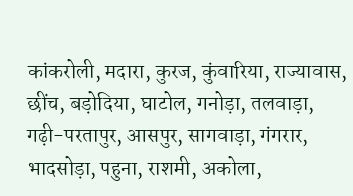कांकरोली, मदारा, कुरज, कुंवारिया, राज्यावास, छींच, बड़ोदिया, घाटोल, गनोड़ा, तलवाड़ा, गढ़ी-परतापुर, आसपुर, सागवाड़ा, गंगरार, भादसोड़ा, पहुना, राशमी, अकोला,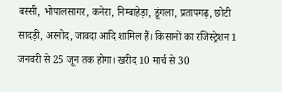बस्सी, भोपालसागर, कनेरा, निम्बाहेड़ा, डूंगला, प्रतापगढ़, छोटी सादड़ी, अरनोद, जावदा आदि शामिल हैं। किसानों का रजिस्ट्रेशन 1 जनवरी से 25 जून तक होगा। खरीद 10 मार्च से 30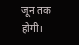जून तक होगी।